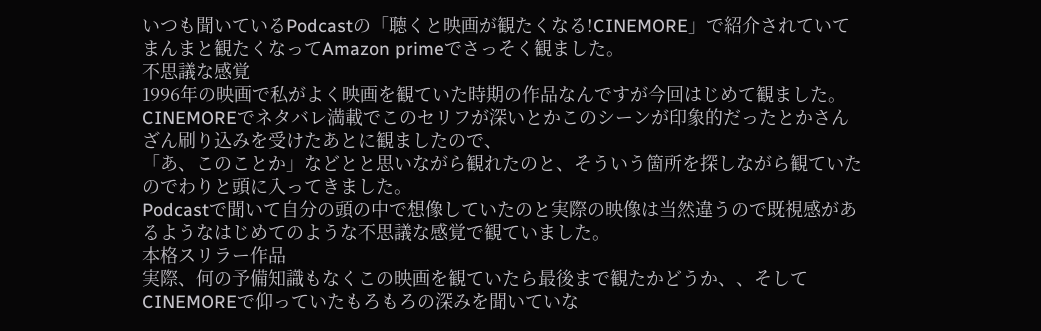いつも聞いているPodcastの「聴くと映画が観たくなる!CINEMORE」で紹介されていてまんまと観たくなってAmazon primeでさっそく観ました。
不思議な感覚
1996年の映画で私がよく映画を観ていた時期の作品なんですが今回はじめて観ました。
CINEMOREでネタバレ満載でこのセリフが深いとかこのシーンが印象的だったとかさんざん刷り込みを受けたあとに観ましたので、
「あ、このことか」などとと思いながら観れたのと、そういう箇所を探しながら観ていたのでわりと頭に入ってきました。
Podcastで聞いて自分の頭の中で想像していたのと実際の映像は当然違うので既視感があるようなはじめてのような不思議な感覚で観ていました。
本格スリラー作品
実際、何の予備知識もなくこの映画を観ていたら最後まで観たかどうか、、そしてCINEMOREで仰っていたもろもろの深みを聞いていな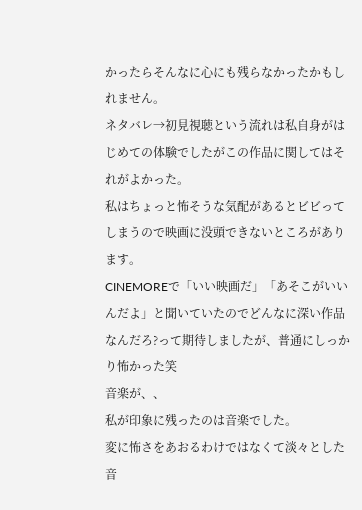かったらそんなに心にも残らなかったかもしれません。
ネタバレ→初見視聴という流れは私自身がはじめての体験でしたがこの作品に関してはそれがよかった。
私はちょっと怖そうな気配があるとビビってしまうので映画に没頭できないところがあります。
CINEMOREで「いい映画だ」「あそこがいいんだよ」と聞いていたのでどんなに深い作品なんだろ?って期待しましたが、普通にしっかり怖かった笑
音楽が、、
私が印象に残ったのは音楽でした。
変に怖さをあおるわけではなくて淡々とした音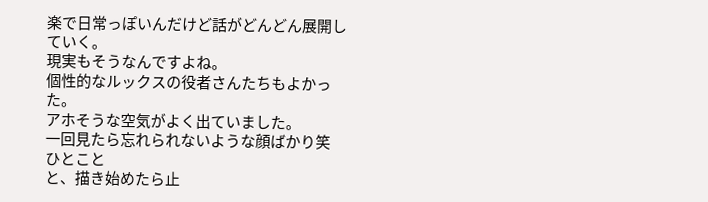楽で日常っぽいんだけど話がどんどん展開していく。
現実もそうなんですよね。
個性的なルックスの役者さんたちもよかった。
アホそうな空気がよく出ていました。
一回見たら忘れられないような顔ばかり笑
ひとこと
と、描き始めたら止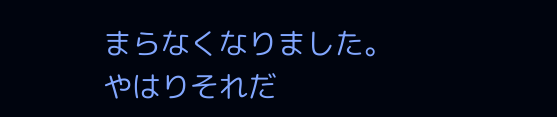まらなくなりました。
やはりそれだ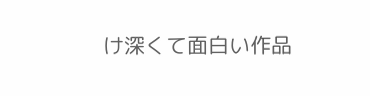け深くて面白い作品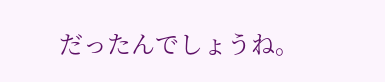だったんでしょうね。